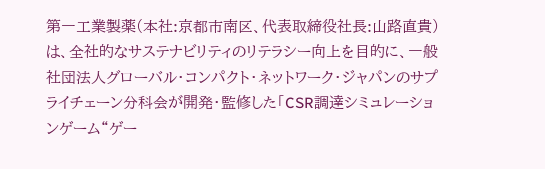第一工業製薬(本社:京都市南区、代表取締役社長:山路直貴)は、全社的なサステナビリティのリテラシー向上を目的に、一般社団法人グローバル・コンパクト・ネットワーク・ジャパンのサプライチェーン分科会が開発・監修した「CSR調達シミュレーションゲーム“ゲー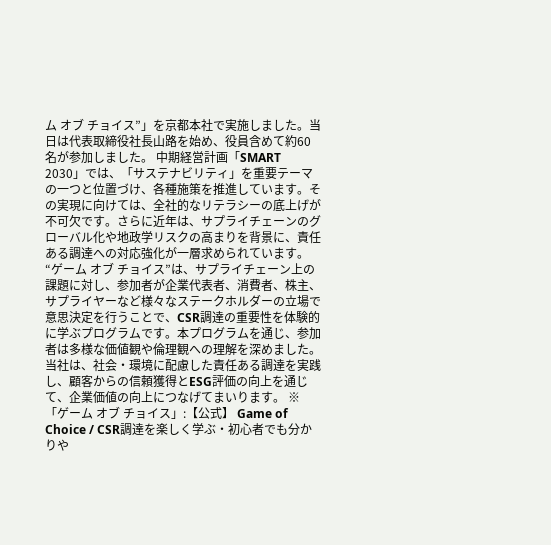ム オブ チョイス”」を京都本社で実施しました。当日は代表取締役社長山路を始め、役員含めて約60名が参加しました。 中期経営計画「SMART 2030」では、「サステナビリティ」を重要テーマの一つと位置づけ、各種施策を推進しています。その実現に向けては、全社的なリテラシーの底上げが不可欠です。さらに近年は、サプライチェーンのグローバル化や地政学リスクの高まりを背景に、責任ある調達への対応強化が一層求められています。 “ゲーム オブ チョイス”は、サプライチェーン上の課題に対し、参加者が企業代表者、消費者、株主、サプライヤーなど様々なステークホルダーの立場で意思決定を行うことで、CSR調達の重要性を体験的に学ぶプログラムです。本プログラムを通じ、参加者は多様な価値観や倫理観への理解を深めました。 当社は、社会・環境に配慮した責任ある調達を実践し、顧客からの信頼獲得とESG評価の向上を通じて、企業価値の向上につなげてまいります。 ※「ゲーム オブ チョイス」:【公式】 Game of Choice / CSR調達を楽しく学ぶ・初心者でも分かりや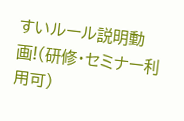すいルール説明動画!(研修・セミナー利用可)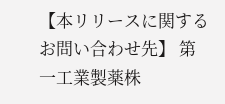【本リリースに関するお問い合わせ先】 第一工業製薬株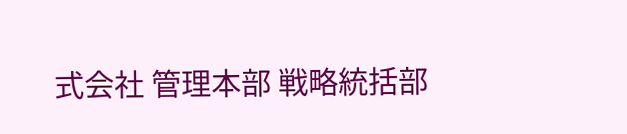式会社 管理本部 戦略統括部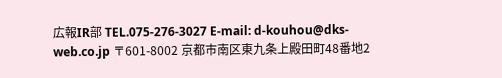広報IR部 TEL.075-276-3027 E-mail: d-kouhou@dks-web.co.jp 〒601-8002 京都市南区東九条上殿田町48番地2